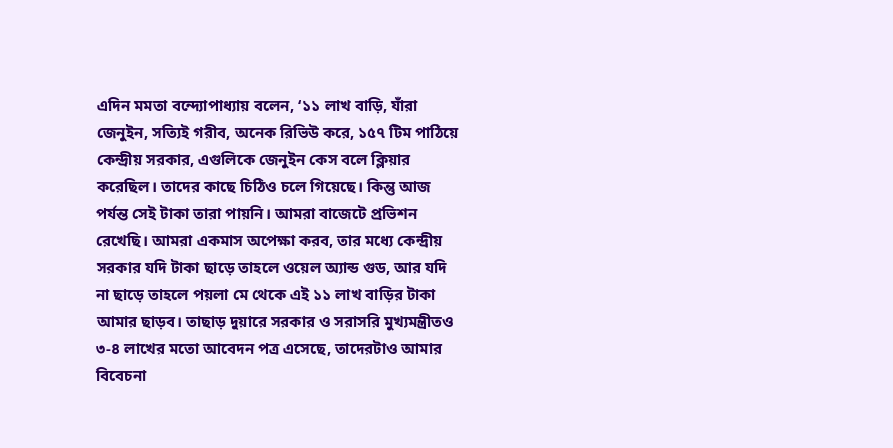এদিন মমতা বন্দ্যোপাধ্যায় বলেন, ‘১১ লাখ বাড়ি, যাঁরা জেনুইন, সত্যিই গরীব, অনেক রিভিউ করে, ১৫৭ টিম পাঠিয়ে কেন্দ্রীয় সরকার, এগুলিকে জেনুইন কেস বলে ক্লিয়ার করেছিল। তাদের কাছে চিঠিও চলে গিয়েছে। কিন্তু আজ পর্যন্ত সেই টাকা তারা পায়নি। আমরা বাজেটে প্রভিশন রেখেছি। আমরা একমাস অপেক্ষা করব, তার মধ্যে কেন্দ্রীয় সরকার যদি টাকা ছাড়ে তাহলে ওয়েল অ্যান্ড গুড, আর যদি না ছাড়ে তাহলে পয়লা মে থেকে এই ১১ লাখ বাড়ির টাকা আমার ছাড়ব। তাছাড় দুয়ারে সরকার ও সরাসরি মুখ্যমন্ত্রীতও ৩-৪ লাখের মতো আবেদন পত্র এসেছে, তাদেরটাও আমার বিবেচনা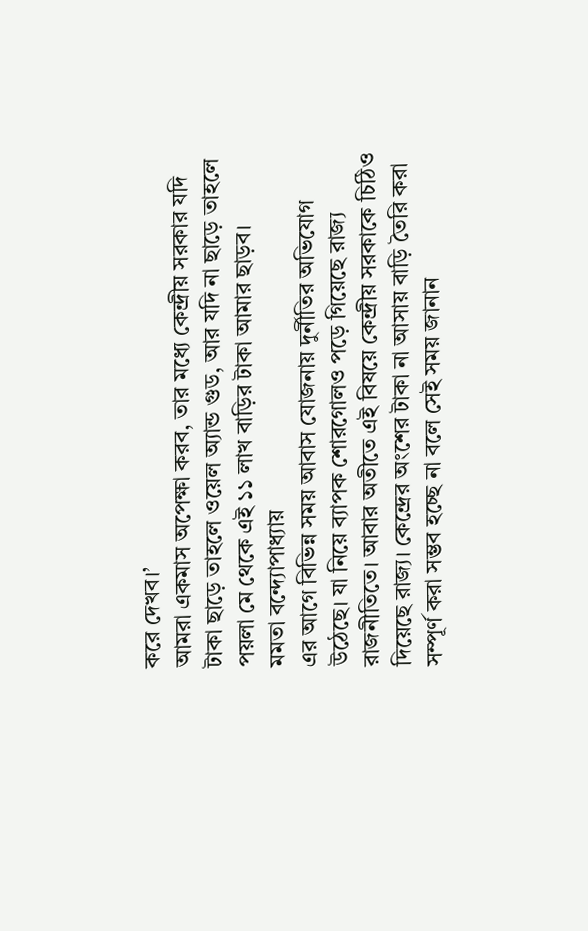করে দেখব।’
আমরা একমাস অপেক্ষা করব, তার মধ্যে কেন্দ্রীয় সরকার যদি টাকা ছাড়ে তাহলে ওয়েল অ্যান্ড গুড, আর যদি না ছাড়ে তাহলে পয়লা মে থেকে এই ১১ লাখ বাড়ির টাকা আমার ছাড়ব।
মমতা বন্দ্যোপাধ্যায়
এর আগে বিভিন্ন সময় আবাস যোজনায় দুর্নীতির অভিযোগ উঠেছে। যা নিয়ে ব্যাপক শোরগোলও পড়ে গিয়েছে রাজ্য রাজনীতিতে। আবার অতীতে এই বিষয়ে কেন্দ্রীয় সরকাকে চিঠিও দিয়েছে রাজ্য। কেন্দ্রের অংশের টাকা না আসায় বাড়ি তৈরি করা সম্পূর্ণ করা সম্ভব হচ্ছে না বলে সেই সময় জানান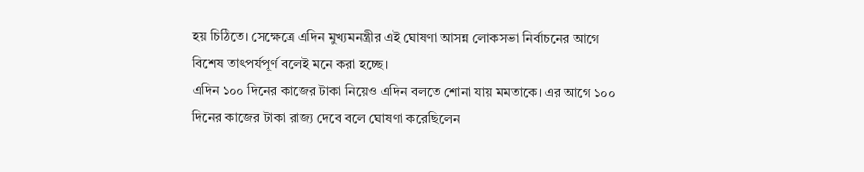হয় চিঠিতে। সেক্ষেত্রে এদিন মুখ্যমনন্ত্রীর এই ঘোষণা আসন্ন লোকসভা নির্বাচনের আগে বিশেষ তাৎপর্যপূর্ণ বলেই মনে করা হচ্ছে।
এদিন ১০০ দিনের কাজের টাকা নিয়েও এদিন বলতে শোনা যায় মমতাকে। এর আগে ১০০ দিনের কাজের টাকা রাজ্য দেবে বলে ঘোষণা করেছিলেন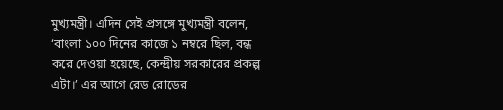মুখ্যমন্ত্রী। এদিন সেই প্রসঙ্গে মুখ্যমন্ত্রী বলেন, ‘বাংলা ১০০ দিনের কাজে ১ নম্বরে ছিল, বন্ধ করে দেওয়া হয়েছে, কেন্দ্রীয় সরকারের প্রকল্প এটা।’ এর আগে রেড রোডের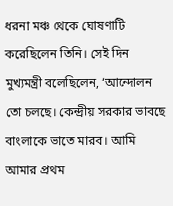ধরনা মঞ্চ থেকে ঘোষণাটি করেছিলেন তিনি। সেই দিন মুখ্যমন্ত্রী বলেছিলেন, ‘আন্দোলন তো চলছে। কেন্দ্রীয় সরকার ভাবছে বাংলাকে ভাতে মারব। আমি আমার প্রথম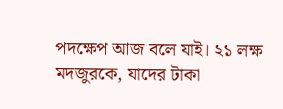পদক্ষেপ আজ বলে যাই। ২১ লক্ষ মদজুরকে, যাদের টাকা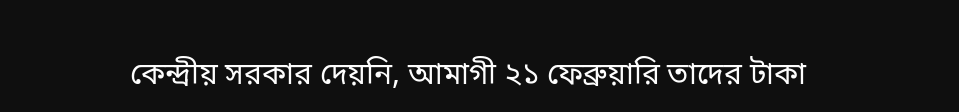কেন্দ্রীয় সরকার দেয়নি, আমাগী ২১ ফেব্রুয়ারি তাদের টাকা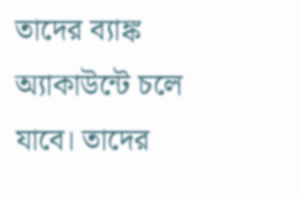তাদের ব্যাঙ্ক অ্যাকাউন্টে চলে যাবে। তাদের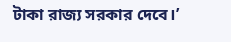টাকা রাজ্য সরকার দেবে।’